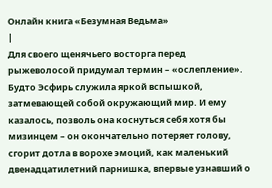Онлайн книга «Безумная Ведьма»
|
Для своего щенячьего восторга перед рыжеволосой придумал термин – «ослепление». Будто Эсфирь служила яркой вспышкой, затмевающей собой окружающий мир. И ему казалось, позволь она коснуться себя хотя бы мизинцем – он окончательно потеряет голову, сгорит дотла в ворохе эмоций, как маленький двенадцатилетний парнишка, впервые узнавший о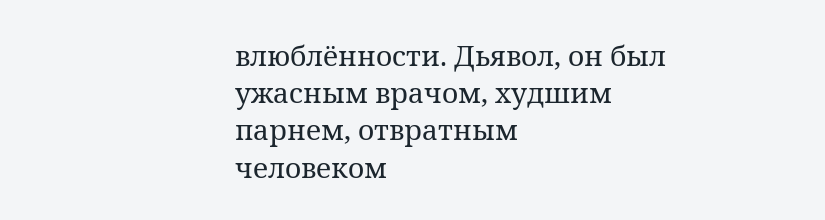влюблённости. Дьявол, он был ужасным врачом, худшим парнем, отвратным человеком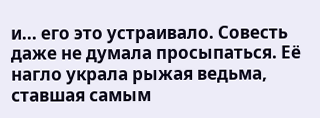и... его это устраивало. Совесть даже не думала просыпаться. Её нагло украла рыжая ведьма, ставшая самым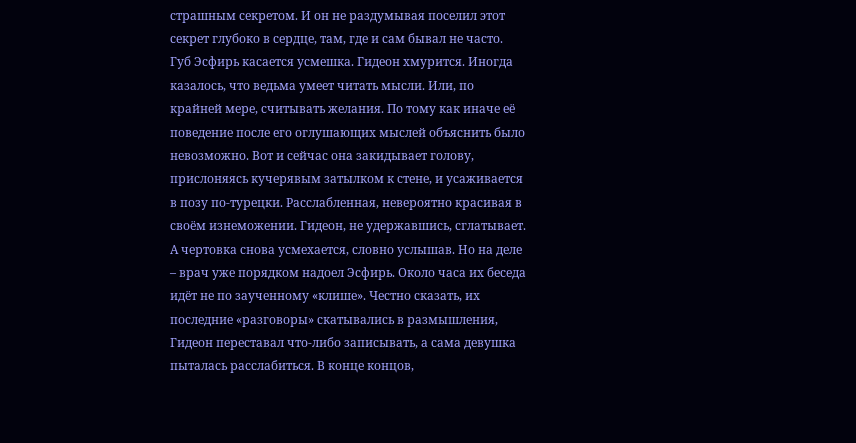страшным секретом. И он не раздумывая поселил этот секрет глубоко в сердце, там, где и сам бывал не часто. Губ Эсфирь касается усмешка. Гидеон хмурится. Иногда казалось, что ведьма умеет читать мысли. Или, по крайней мере, считывать желания. По тому как иначе её поведение после его оглушающих мыслей объяснить было невозможно. Вот и сейчас она закидывает голову, прислоняясь кучерявым затылком к стене, и усаживается в позу по-турецки. Расслабленная, невероятно красивая в своём изнеможении. Гидеон, не удержавшись, сглатывает. А чертовка снова усмехается, словно услышав. Но на деле – врач уже порядком надоел Эсфирь. Около часа их беседа идёт не по заученному «клише». Честно сказать, их последние «разговоры» скатывались в размышления, Гидеон переставал что-либо записывать, а сама девушка пыталась расслабиться. В конце концов,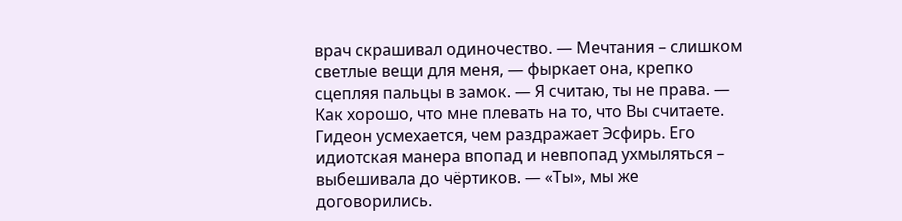врач скрашивал одиночество. — Мечтания – слишком светлые вещи для меня, — фыркает она, крепко сцепляя пальцы в замок. — Я считаю, ты не права. — Как хорошо, что мне плевать на то, что Вы считаете. Гидеон усмехается, чем раздражает Эсфирь. Его идиотская манера впопад и невпопад ухмыляться – выбешивала до чёртиков. — «Ты», мы же договорились.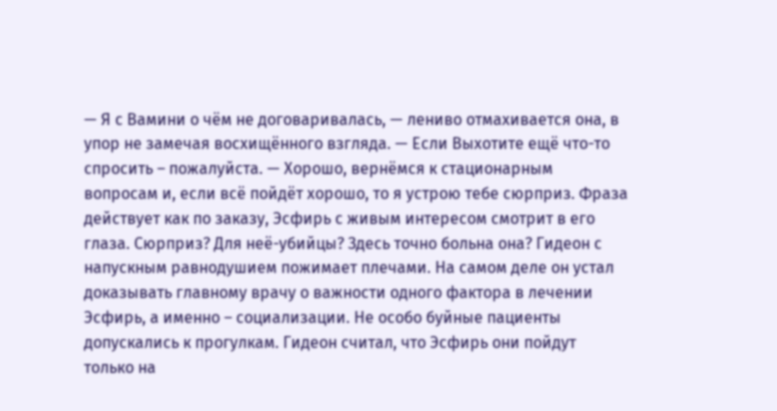— Я с Вамини о чём не договаривалась, — лениво отмахивается она, в упор не замечая восхищённого взгляда. — Если Выхотите ещё что-то спросить – пожалуйста. — Хорошо, вернёмся к стационарным вопросам и, если всё пойдёт хорошо, то я устрою тебе сюрприз. Фраза действует как по заказу, Эсфирь с живым интересом смотрит в его глаза. Сюрприз? Для неё-убийцы? Здесь точно больна она? Гидеон с напускным равнодушием пожимает плечами. На самом деле он устал доказывать главному врачу о важности одного фактора в лечении Эсфирь, а именно – социализации. Не особо буйные пациенты допускались к прогулкам. Гидеон считал, что Эсфирь они пойдут только на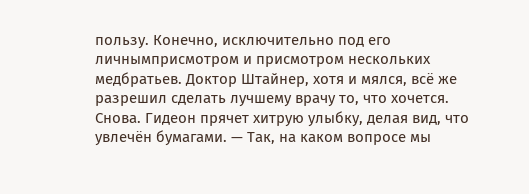пользу. Конечно, исключительно под его личнымприсмотром и присмотром нескольких медбратьев. Доктор Штайнер, хотя и мялся, всё же разрешил сделать лучшему врачу то, что хочется. Снова. Гидеон прячет хитрую улыбку, делая вид, что увлечён бумагами. — Так, на каком вопросе мы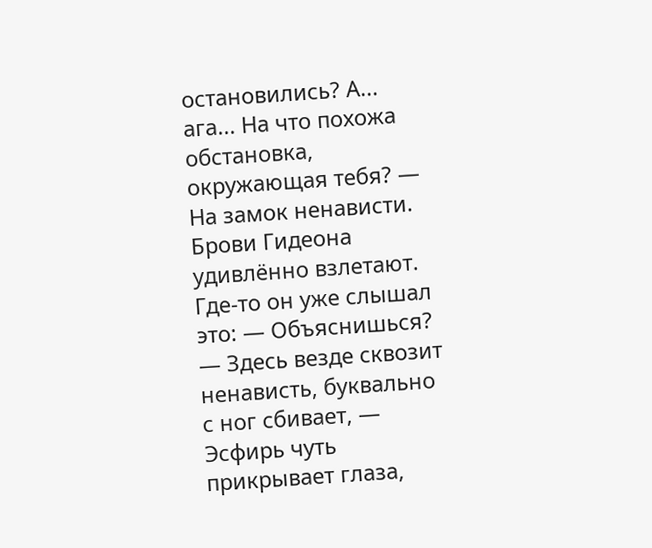остановились? А... ага... На что похожа обстановка, окружающая тебя? — На замок ненависти. Брови Гидеона удивлённо взлетают. Где-то он уже слышал это: — Объяснишься? — Здесь везде сквозит ненависть, буквально с ног сбивает, — Эсфирь чуть прикрывает глаза,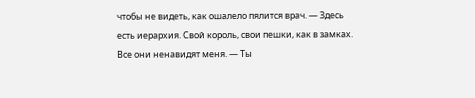чтобы не видеть, как ошалело пялится врач. — Здесь есть иерархия. Свой король, свои пешки, как в замках. Все они ненавидят меня. — Ты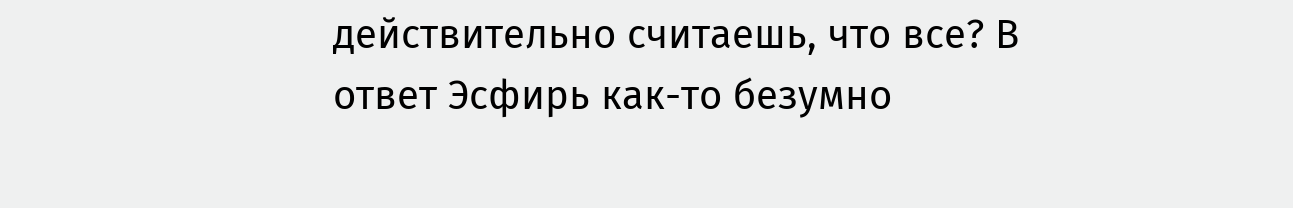действительно считаешь, что все? В ответ Эсфирь как-то безумно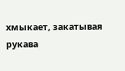хмыкает, закатывая рукава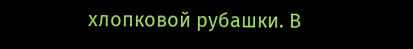хлопковой рубашки. В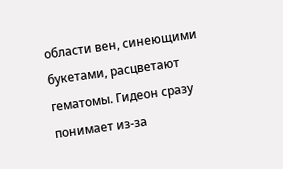области вен, синеющими букетами, расцветают гематомы. Гидеон сразу понимает из-за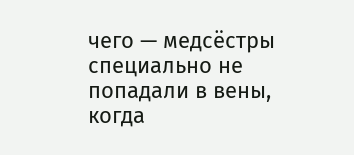чего — медсёстры специально не попадали в вены, когда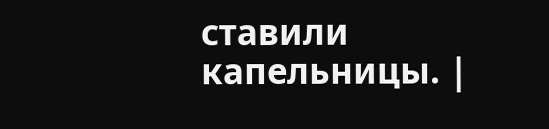ставили капельницы. |